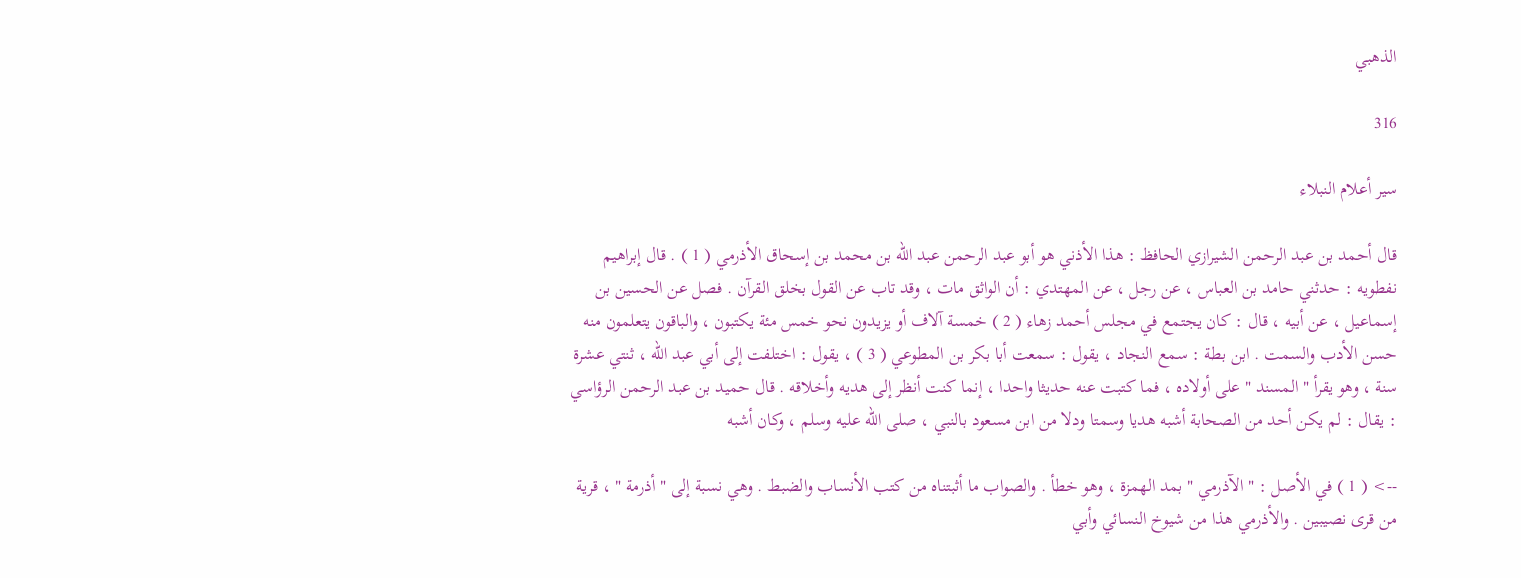الذهبي

316

سير أعلام النبلاء

قال أحمد بن عبد الرحمن الشيرازي الحافظ : هذا الأذني هو أبو عبد الرحمن عبد الله بن محمد بن إسحاق الأذرمي ( 1 ) . قال إبراهيم نفطويه : حدثني حامد بن العباس ، عن رجل ، عن المهتدي : أن الواثق مات ، وقد تاب عن القول بخلق القرآن . فصل عن الحسين بن إسماعيل ، عن أبيه ، قال : كان يجتمع في مجلس أحمد زهاء ( 2 ) خمسة آلاف أو يزيدون نحو خمس مئة يكتبون ، والباقون يتعلمون منه حسن الأدب والسمت . ابن بطة : سمع النجاد ، يقول : سمعت أبا بكر بن المطوعي ( 3 ) ، يقول : اختلفت إلى أبي عبد الله ، ثنتي عشرة سنة ، وهو يقرأ " المسند " على أولاده ، فما كتبت عنه حديثا واحدا ، إنما كنت أنظر إلى هديه وأخلاقه . قال حميد بن عبد الرحمن الرؤاسي : يقال : لم يكن أحد من الصحابة أشبه هديا وسمتا ودلا من ابن مسعود بالنبي ، صلى الله عليه وسلم ، وكان أشبه

--> ( 1 ) في الأصل : " الآذرمي " بمد الهمزة ، وهو خطأ . والصواب ما أثبتناه من كتب الأنساب والضبط . وهي نسبة إلى " أذرمة " ، قرية من قرى نصيبين . والأذرمي هذا من شيوخ النسائي وأبي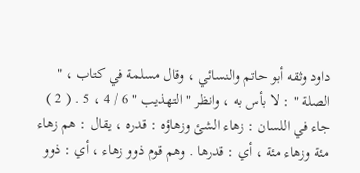داود وثقه أبو حاتم والنسائي ، وقال مسلمة في كتاب ، " الصلة " : لا بأس به ، وانظر " التهذيب " 6 / 4 ، 5 . ( 2 ) جاء في اللسان : زهاء الشئ وزهاؤه : قدره ، يقال : هم زهاء مئة وزهاء مئة ، أي : قدرها . وهم قوم ذوو زهاء ، أي : ذوو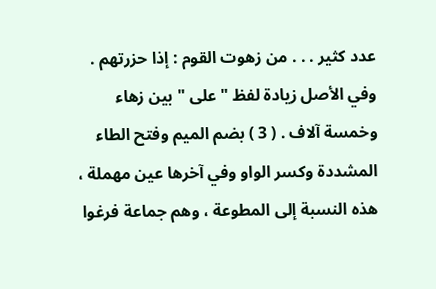عدد كثير . . . من زهوت القوم : إذا حزرتهم . وفي الأصل زيادة لفظ " على " بين زهاء وخمسة آلاف . ( 3 ) بضم الميم وفتح الطاء المشددة وكسر الواو وفي آخرها عين مهملة ، هذه النسبة إلى المطوعة ، وهم جماعة فرغوا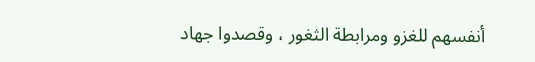أنفسهم للغزو ومرابطة الثغور ، وقصدوا جهاد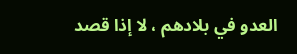العدو في بلادهم ، لا إذا قصد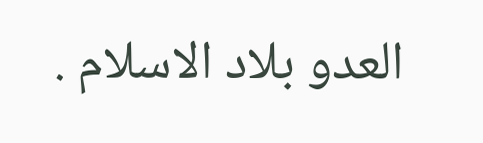العدو بلاد الاسلام .